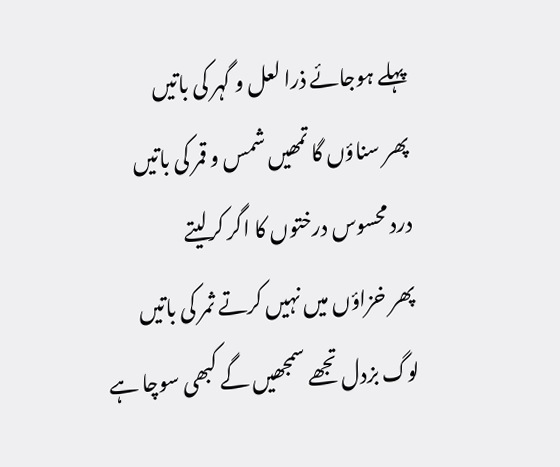پہلے ہوجائے ذرا لعل و گہر کی باتیں
پھر سناؤں گا تمھیں شمس و قمر کی باتیں
درد محسوس درختوں کا اگر کرلیتے
پھر خزاؤں میں نہیں کرتے ثمر کی باتیں
لوگ بزدل تجھے سمجھیں گے کبھی سوچا ہے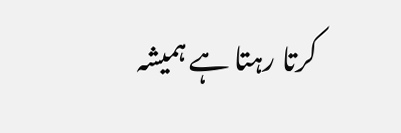کرتا رہتا ہے ہمیشہ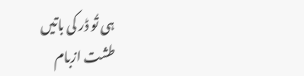ہی تُو ڈر کی باتیں
طشت ازبام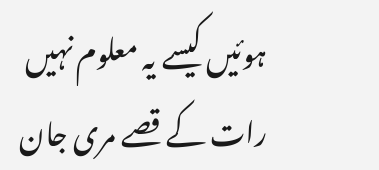ہوئیں کیسے یہ معلوم نہیں
رات کے قصے مری جان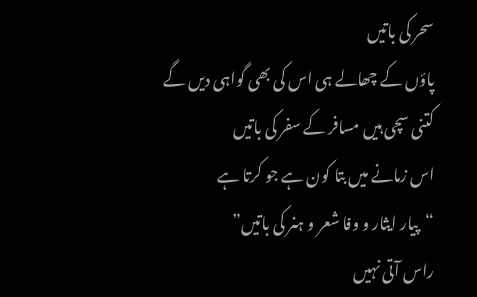سحر کی باتیں
پاؤں کے چھالے ہی اس کی بھی گواہی دیں گے
کتنی سچی ہیں مسافر کے سفر کی باتیں
اس زمانے میں بتا کون ہے جو کرتا ہے
“پیار ایثار و وفا شعر و ہنر کی باتیں”
راس آتی نہیں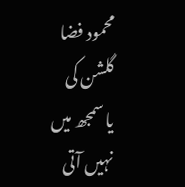محمود فضا گلشن کی
یا سمجھ میں نہیں آتی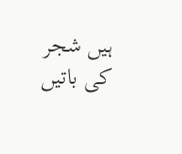ہیں شجر کی باتیں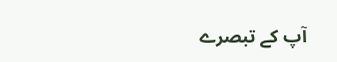آپ کے تبصرے